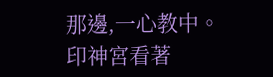那邊,一心教中。
印神宮看著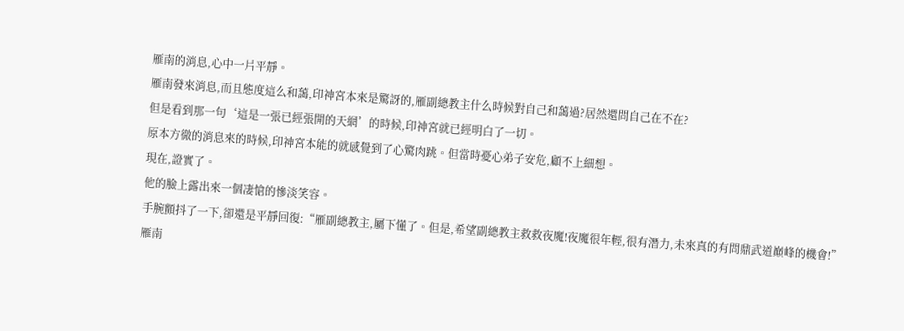雁南的消息,心中一片平靜。
雁南發來消息,而且態度這么和藹,印神宮本來是驚訝的,雁副總教主什么時候對自己和藹過?居然還問自己在不在?
但是看到那一句‘這是一張已經張開的天網’的時候,印神宮就已經明白了一切。
原本方徹的消息來的時候,印神宮本能的就感覺到了心驚肉跳。但當時憂心弟子安危,顧不上細想。
現在,證實了。
他的臉上露出來一個凄愴的慘淡笑容。
手腕顫抖了一下,卻還是平靜回復:“雁副總教主,屬下懂了。但是,希望副總教主救救夜魔!夜魔很年輕,很有潛力,未來真的有問鼎武道巔峰的機會!”
雁南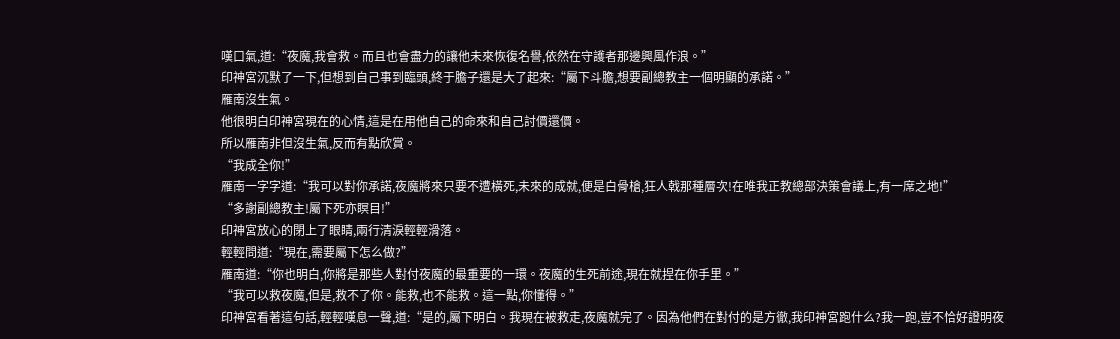嘆口氣,道:“夜魔,我會救。而且也會盡力的讓他未來恢復名譽,依然在守護者那邊興風作浪。”
印神宮沉默了一下,但想到自己事到臨頭,終于膽子還是大了起來:“屬下斗膽,想要副總教主一個明顯的承諾。”
雁南沒生氣。
他很明白印神宮現在的心情,這是在用他自己的命來和自己討價還價。
所以雁南非但沒生氣,反而有點欣賞。
“我成全你!”
雁南一字字道:“我可以對你承諾,夜魔將來只要不遭橫死,未來的成就,便是白骨槍,狂人戟那種層次!在唯我正教總部決策會議上,有一席之地!”
“多謝副總教主!屬下死亦瞑目!”
印神宮放心的閉上了眼睛,兩行清淚輕輕滑落。
輕輕問道:“現在,需要屬下怎么做?”
雁南道:“你也明白,你將是那些人對付夜魔的最重要的一環。夜魔的生死前途,現在就捏在你手里。”
“我可以救夜魔,但是,救不了你。能救,也不能救。這一點,你懂得。”
印神宮看著這句話,輕輕嘆息一聲,道:“是的,屬下明白。我現在被救走,夜魔就完了。因為他們在對付的是方徹,我印神宮跑什么?我一跑,豈不恰好證明夜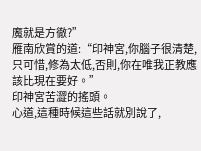魔就是方徹?”
雁南欣賞的道:“印神宮,你腦子很清楚,只可惜,修為太低,否則,你在唯我正教應該比現在要好。”
印神宮苦澀的搖頭。
心道,這種時候這些話就別說了,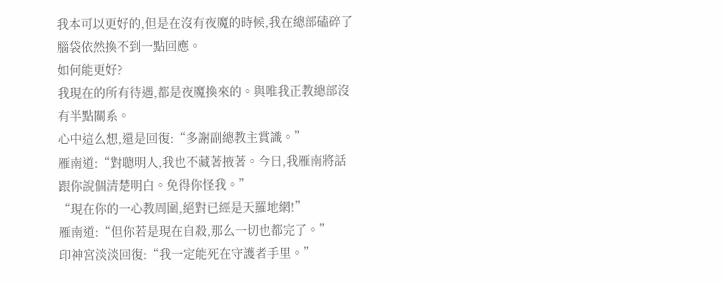我本可以更好的,但是在沒有夜魔的時候,我在總部磕碎了腦袋依然換不到一點回應。
如何能更好?
我現在的所有待遇,都是夜魔換來的。與唯我正教總部沒有半點關系。
心中這么想,還是回復:“多謝副總教主賞識。”
雁南道:“對聰明人,我也不藏著掖著。今日,我雁南將話跟你說個清楚明白。免得你怪我。”
“現在你的一心教周圍,絕對已經是天羅地網!”
雁南道:“但你若是現在自殺,那么一切也都完了。”
印神宮淡淡回復:“我一定能死在守護者手里。”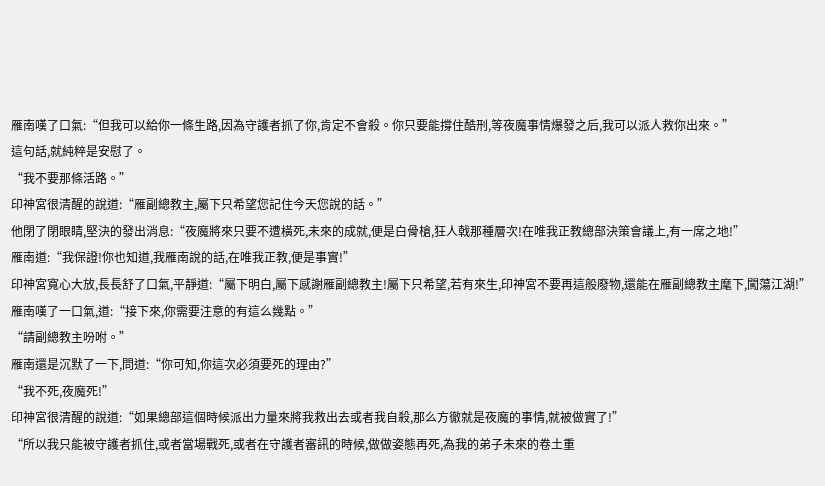雁南嘆了口氣:“但我可以給你一條生路,因為守護者抓了你,肯定不會殺。你只要能撐住酷刑,等夜魔事情爆發之后,我可以派人救你出來。”
這句話,就純粹是安慰了。
“我不要那條活路。”
印神宮很清醒的說道:“雁副總教主,屬下只希望您記住今天您說的話。”
他閉了閉眼睛,堅決的發出消息:“夜魔將來只要不遭橫死,未來的成就,便是白骨槍,狂人戟那種層次!在唯我正教總部決策會議上,有一席之地!”
雁南道:“我保證!你也知道,我雁南說的話,在唯我正教,便是事實!”
印神宮寬心大放,長長舒了口氣,平靜道:“屬下明白,屬下感謝雁副總教主!屬下只希望,若有來生,印神宮不要再這般廢物,還能在雁副總教主麾下,闖蕩江湖!”
雁南嘆了一口氣,道:“接下來,你需要注意的有這么幾點。”
“請副總教主吩咐。”
雁南還是沉默了一下,問道:“你可知,你這次必須要死的理由?”
“我不死,夜魔死!”
印神宮很清醒的說道:“如果總部這個時候派出力量來將我救出去或者我自殺,那么方徹就是夜魔的事情,就被做實了!”
“所以我只能被守護者抓住,或者當場戰死,或者在守護者審訊的時候,做做姿態再死,為我的弟子未來的卷土重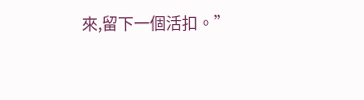來,留下一個活扣。”